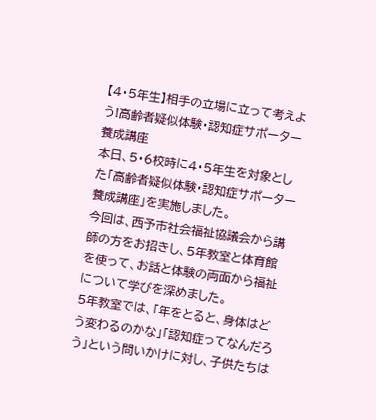【4・5年生】相手の立場に立って考えよう!高齢者疑似体験・認知症サポーター養成講座
本日、5・6校時に4・5年生を対象とした「高齢者疑似体験・認知症サポーター養成講座」を実施しました。
今回は、西予市社会福祉協議会から講師の方をお招きし、5年教室と体育館を使って、お話と体験の両面から福祉について学びを深めました。
5年教室では、「年をとると、身体はどう変わるのかな」「認知症ってなんだろう」という問いかけに対し、子供たちは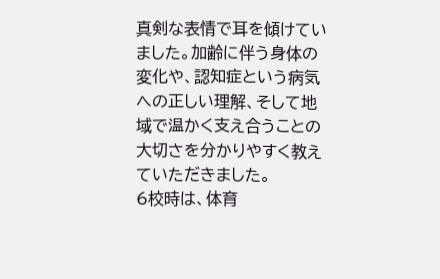真剣な表情で耳を傾けていました。加齢に伴う身体の変化や、認知症という病気への正しい理解、そして地域で温かく支え合うことの大切さを分かりやすく教えていただきました。
6校時は、体育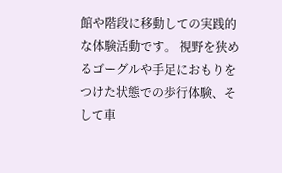館や階段に移動しての実践的な体験活動です。 視野を狭めるゴーグルや手足におもりをつけた状態での歩行体験、そして車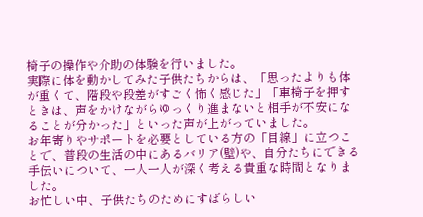椅子の操作や介助の体験を行いました。
実際に体を動かしてみた子供たちからは、「思ったよりも体が重くて、階段や段差がすごく怖く感じた」「車椅子を押すときは、声をかけながらゆっくり進まないと相手が不安になることが分かった」といった声が上がっていました。
お年寄りやサポートを必要としている方の「目線」に立つことで、普段の生活の中にあるバリア(壁)や、自分たちにできる手伝いについて、一人一人が深く考える貴重な時間となりました。
お忙しい中、子供たちのためにすばらしい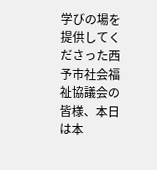学びの場を提供してくださった西予市社会福祉協議会の皆様、本日は本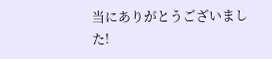当にありがとうございました!